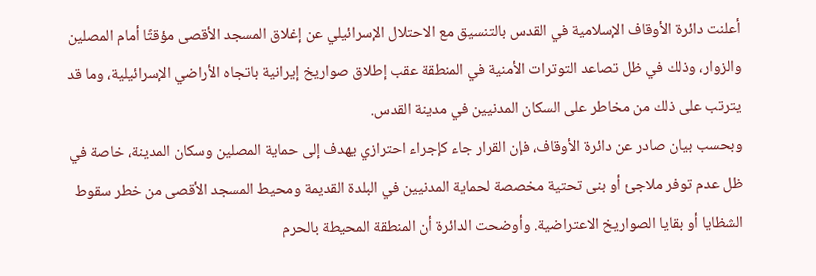أعلنت دائرة الأوقاف الإسلامية في القدس بالتنسيق مع الاحتلال الإسرائيلي عن إغلاق المسجد الأقصى مؤقتًا أمام المصلين والزوار، وذلك في ظل تصاعد التوترات الأمنية في المنطقة عقب إطلاق صواريخ إيرانية باتجاه الأراضي الإسرائيلية، وما قد يترتب على ذلك من مخاطر على السكان المدنيين في مدينة القدس.
وبحسب بيان صادر عن دائرة الأوقاف، فإن القرار جاء كإجراء احترازي يهدف إلى حماية المصلين وسكان المدينة، خاصة في ظل عدم توفر ملاجئ أو بنى تحتية مخصصة لحماية المدنيين في البلدة القديمة ومحيط المسجد الأقصى من خطر سقوط الشظايا أو بقايا الصواريخ الاعتراضية. وأوضحت الدائرة أن المنطقة المحيطة بالحرم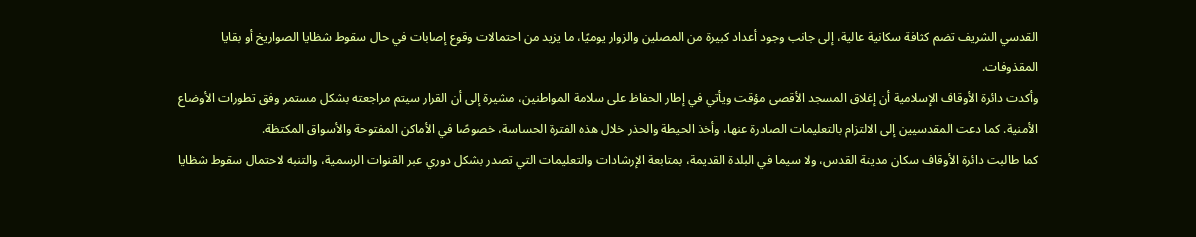القدسي الشريف تضم كثافة سكانية عالية، إلى جانب وجود أعداد كبيرة من المصلين والزوار يوميًا، ما يزيد من احتمالات وقوع إصابات في حال سقوط شظايا الصواريخ أو بقايا المقذوفات.
وأكدت دائرة الأوقاف الإسلامية أن إغلاق المسجد الأقصى مؤقت ويأتي في إطار الحفاظ على سلامة المواطنين، مشيرة إلى أن القرار سيتم مراجعته بشكل مستمر وفق تطورات الأوضاع الأمنية. كما دعت المقدسيين إلى الالتزام بالتعليمات الصادرة عنها، وأخذ الحيطة والحذر خلال هذه الفترة الحساسة، خصوصًا في الأماكن المفتوحة والأسواق المكتظة.
كما طالبت دائرة الأوقاف سكان مدينة القدس، ولا سيما في البلدة القديمة، بمتابعة الإرشادات والتعليمات التي تصدر بشكل دوري عبر القنوات الرسمية، والتنبه لاحتمال سقوط شظايا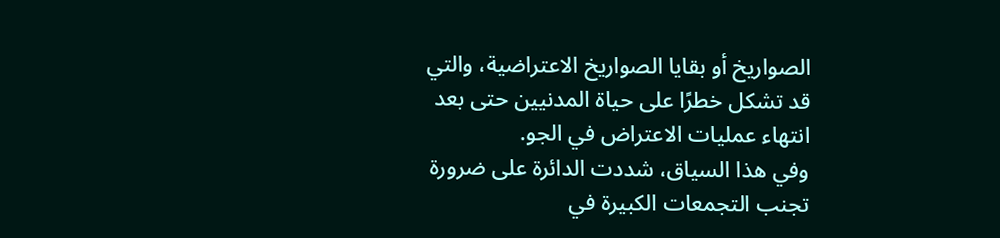الصواريخ أو بقايا الصواريخ الاعتراضية، والتي قد تشكل خطرًا على حياة المدنيين حتى بعد انتهاء عمليات الاعتراض في الجو.
وفي هذا السياق، شددت الدائرة على ضرورة تجنب التجمعات الكبيرة في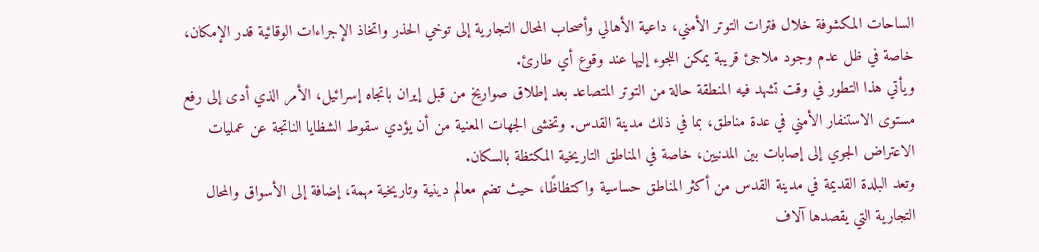الساحات المكشوفة خلال فترات التوتر الأمني، داعية الأهالي وأصحاب المحال التجارية إلى توخي الحذر واتخاذ الإجراءات الوقائية قدر الإمكان، خاصة في ظل عدم وجود ملاجئ قريبة يمكن اللجوء إليها عند وقوع أي طارئ.
ويأتي هذا التطور في وقت تشهد فيه المنطقة حالة من التوتر المتصاعد بعد إطلاق صواريخ من قبل إيران باتجاه إسرائيل، الأمر الذي أدى إلى رفع مستوى الاستنفار الأمني في عدة مناطق، بما في ذلك مدينة القدس. وتخشى الجهات المعنية من أن يؤدي سقوط الشظايا الناتجة عن عمليات الاعتراض الجوي إلى إصابات بين المدنيين، خاصة في المناطق التاريخية المكتظة بالسكان.
وتعد البلدة القديمة في مدينة القدس من أكثر المناطق حساسية واكتظاظًا، حيث تضم معالم دينية وتاريخية مهمة، إضافة إلى الأسواق والمحال التجارية التي يقصدها آلاف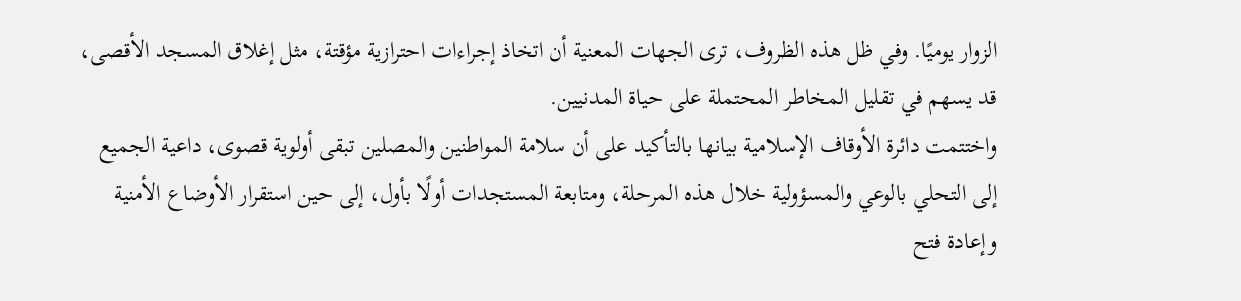الزوار يوميًا. وفي ظل هذه الظروف، ترى الجهات المعنية أن اتخاذ إجراءات احترازية مؤقتة، مثل إغلاق المسجد الأقصى، قد يسهم في تقليل المخاطر المحتملة على حياة المدنيين.
واختتمت دائرة الأوقاف الإسلامية بيانها بالتأكيد على أن سلامة المواطنين والمصلين تبقى أولوية قصوى، داعية الجميع إلى التحلي بالوعي والمسؤولية خلال هذه المرحلة، ومتابعة المستجدات أولًا بأول، إلى حين استقرار الأوضاع الأمنية وإعادة فتح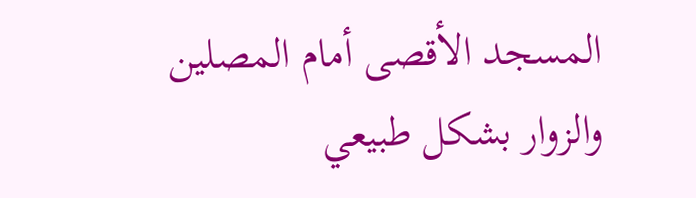المسجد الأقصى أمام المصلين والزوار بشكل طبيعي